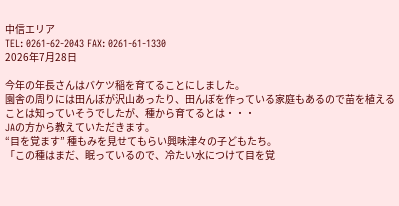中信エリア
TEL: 0261-62-2043 FAX: 0261-61-1330
2026年7月28日

今年の年長さんはバケツ稲を育てることにしました。
園舎の周りには田んぼが沢山あったり、田んぼを作っている家庭もあるので苗を植えることは知っていそうでしたが、種から育てるとは・・・
JAの方から教えていただきます。
“目を覚ます” 種もみを見せてもらい興味津々の子どもたち。
「この種はまだ、眠っているので、冷たい水につけて目を覚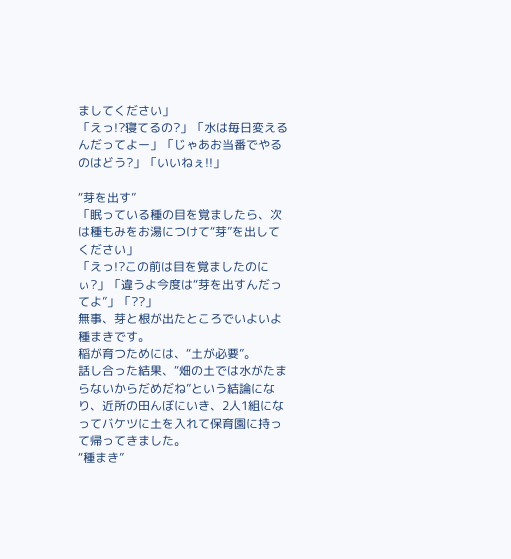ましてください」
「えっ!?寝てるの?」「水は毎日変えるんだってよー」「じゃあお当番でやるのはどう?」「いいねぇ!!」

“芽を出す”
「眠っている種の目を覚ましたら、次は種もみをお湯につけて“芽”を出してください」
「えっ!?この前は目を覚ましたのにぃ?」「違うよ今度は“芽を出すんだってよ”」「??」
無事、芽と根が出たところでいよいよ種まきです。
稲が育つためには、“土が必要”。
話し合った結果、“畑の土では水がたまらないからだめだね”という結論になり、近所の田んぼにいき、2人1組になってバケツに土を入れて保育園に持って帰ってきました。
“種まき”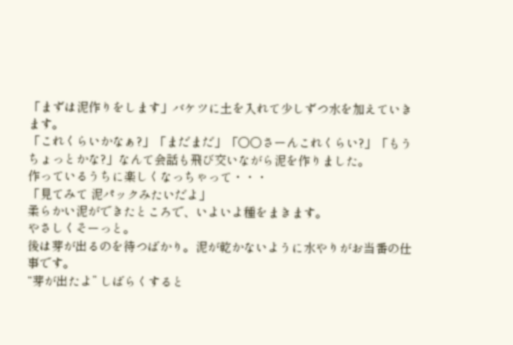「まずは泥作りをします」バケツに土を入れて少しずつ水を加えていきます。
「これくらいかなぁ?」「まだまだ」「○〇さーんこれくらい?」「もうちょっとかな?」なんて会話も飛び交いながら泥を作りました。
作っているうちに楽しくなっちゃって・・・
「見てみて 泥パックみたいだよ」
柔らかい泥ができたところで、いよいよ種をまきます。
やさしくそーっと。
後は芽が出るのを待つばかり。泥が乾かないように水やりがお当番の仕事です。
“芽が出たよ” しばらくすると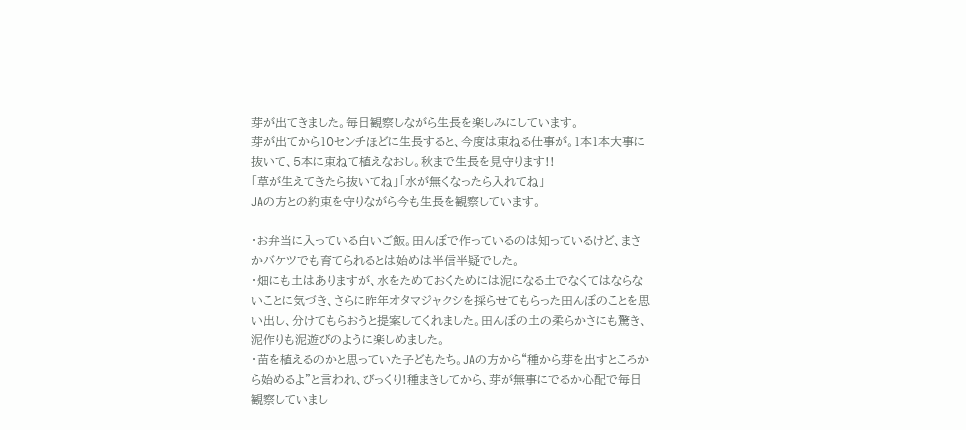芽が出てきました。毎日観察しながら生長を楽しみにしています。
芽が出てから10センチほどに生長すると、今度は束ねる仕事が。1本1本大事に抜いて、5本に束ねて植えなおし。秋まで生長を見守ります!!
「草が生えてきたら抜いてね」「水が無くなったら入れてね」
JAの方との約束を守りながら今も生長を観察しています。

・お弁当に入っている白いご飯。田んぼで作っているのは知っているけど、まさかバケツでも育てられるとは始めは半信半疑でした。
・畑にも土はありますが、水をためておくためには泥になる土でなくてはならないことに気づき、さらに昨年オタマジャクシを採らせてもらった田んぼのことを思い出し、分けてもらおうと提案してくれました。田んぼの土の柔らかさにも驚き、泥作りも泥遊びのように楽しめました。
・苗を植えるのかと思っていた子どもたち。JAの方から“種から芽を出すところから始めるよ”と言われ、びっくり!種まきしてから、芽が無事にでるか心配で毎日観察していまし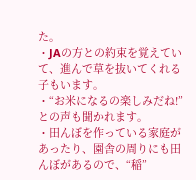た。
・JAの方との約束を覚えていて、進んで草を抜いてくれる子もいます。
・“お米になるの楽しみだね!”との声も聞かれます。
・田んぼを作っている家庭があったり、園舎の周りにも田んぼがあるので、“稲”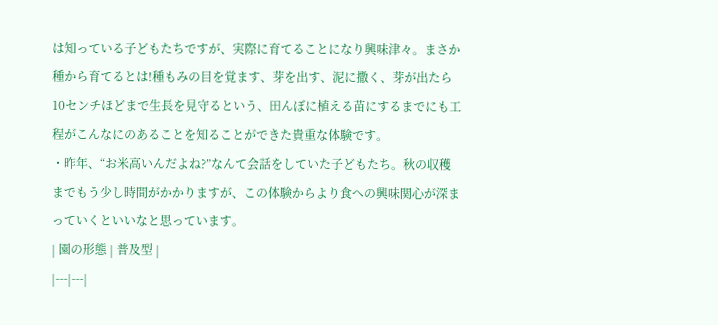は知っている子どもたちですが、実際に育てることになり興味津々。まさか種から育てるとは!種もみの目を覚ます、芽を出す、泥に撒く、芽が出たら10センチほどまで生長を見守るという、田んぼに植える苗にするまでにも工程がこんなにのあることを知ることができた貴重な体験です。
・昨年、“お米高いんだよね?”なんて会話をしていた子どもたち。秋の収穫までもう少し時間がかかりますが、この体験からより食への興味関心が深まっていくといいなと思っています。
| 園の形態 | 普及型 |
|---|---|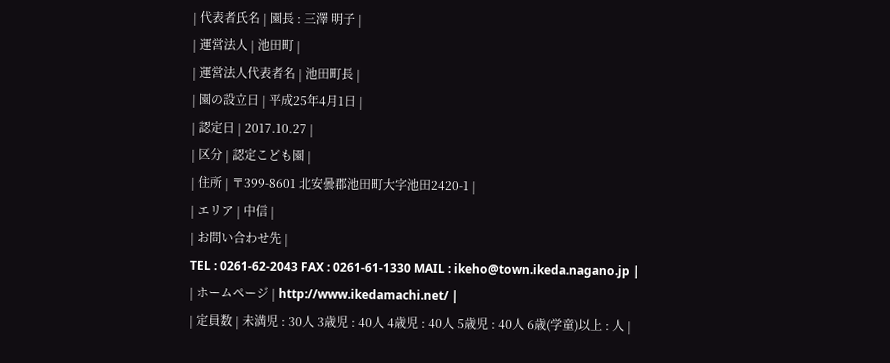| 代表者氏名 | 園長 : 三澤 明子 |
| 運営法人 | 池田町 |
| 運営法人代表者名 | 池田町長 |
| 園の設立日 | 平成25年4月1日 |
| 認定日 | 2017.10.27 |
| 区分 | 認定こども園 |
| 住所 | 〒399-8601 北安曇郡池田町大字池田2420-1 |
| エリア | 中信 |
| お問い合わせ先 |
TEL : 0261-62-2043 FAX : 0261-61-1330 MAIL : ikeho@town.ikeda.nagano.jp |
| ホームページ | http://www.ikedamachi.net/ |
| 定員数 | 未満児 : 30人 3歳児 : 40人 4歳児 : 40人 5歳児 : 40人 6歳(学童)以上 : 人 |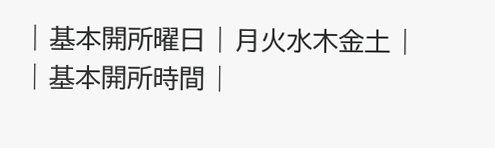| 基本開所曜日 | 月火水木金土 |
| 基本開所時間 |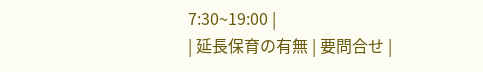7:30~19:00 |
| 延長保育の有無 | 要問合せ |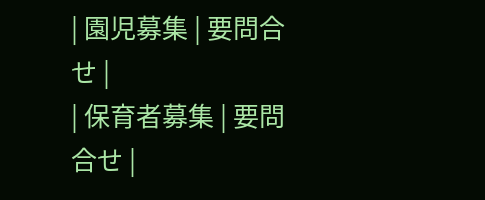| 園児募集 | 要問合せ |
| 保育者募集 | 要問合せ |